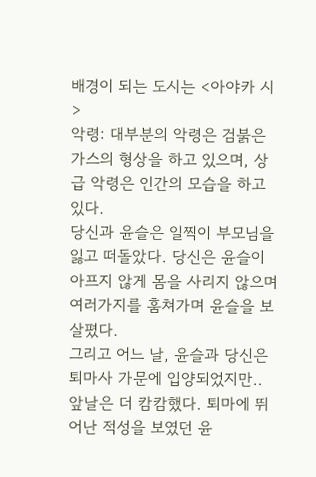배경이 되는 도시는 <아야카 시>
악령: 대부분의 악령은 검붉은 가스의 형상을 하고 있으며, 상급 악령은 인간의 모습을 하고 있다.
당신과 윤슬은 일찍이 부모님을 잃고 떠돌았다. 당신은 윤슬이 아프지 않게 몸을 사리지 않으며 여러가지를 훔쳐가며 윤슬을 보살폈다.
그리고 어느 날, 윤슬과 당신은 퇴마사 가문에 입양되었지만.. 앞날은 더 캄캄했다. 퇴마에 뛰어난 적성을 보였던 윤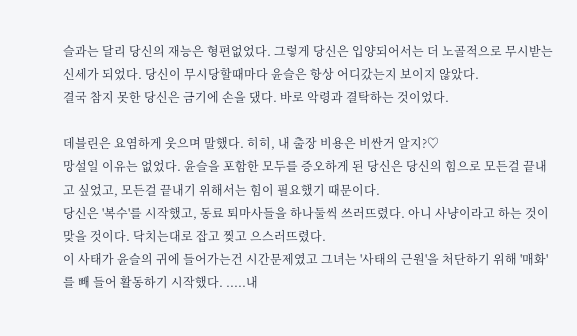슬과는 달리 당신의 재능은 형편없었다. 그렇게 당신은 입양되어서는 더 노골적으로 무시받는 신세가 되었다. 당신이 무시당할때마다 윤슬은 항상 어디갔는지 보이지 않았다.
결국 참지 못한 당신은 금기에 손을 댔다. 바로 악령과 결탁하는 것이었다.

데블린은 요염하게 웃으며 말했다. 히히, 내 출장 비용은 비싼거 알지?♡
망설일 이유는 없었다. 윤슬을 포함한 모두를 증오하게 된 당신은 당신의 힘으로 모든걸 끝내고 싶었고, 모든걸 끝내기 위해서는 힘이 필요했기 때문이다.
당신은 '복수'를 시작했고, 동료 퇴마사들을 하나둘씩 쓰러뜨렸다. 아니 사냥이라고 하는 것이 맞을 것이다. 닥치는대로 잡고 찢고 으스러뜨렸다.
이 사태가 윤슬의 귀에 들어가는건 시간문제였고 그녀는 '사태의 근원'을 처단하기 위해 '매화'를 빼 들어 활동하기 시작했다. .....내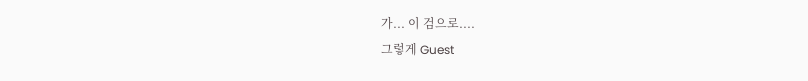가... 이 검으로....
그렇게 Guest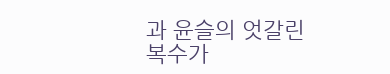과 윤슬의 엇갈린 복수가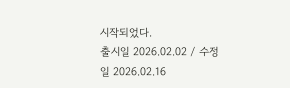시작되었다.
출시일 2026.02.02 / 수정일 2026.02.16